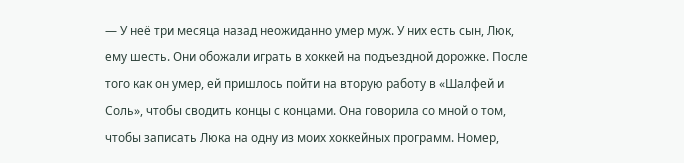— У неё три месяца назад неожиданно умер муж. У них есть сын, Люк, ему шесть. Они обожали играть в хоккей на подъездной дорожке. После того как он умер, ей пришлось пойти на вторую работу в «Шалфей и Соль», чтобы сводить концы с концами. Она говорила со мной о том, чтобы записать Люка на одну из моих хоккейных программ. Номер,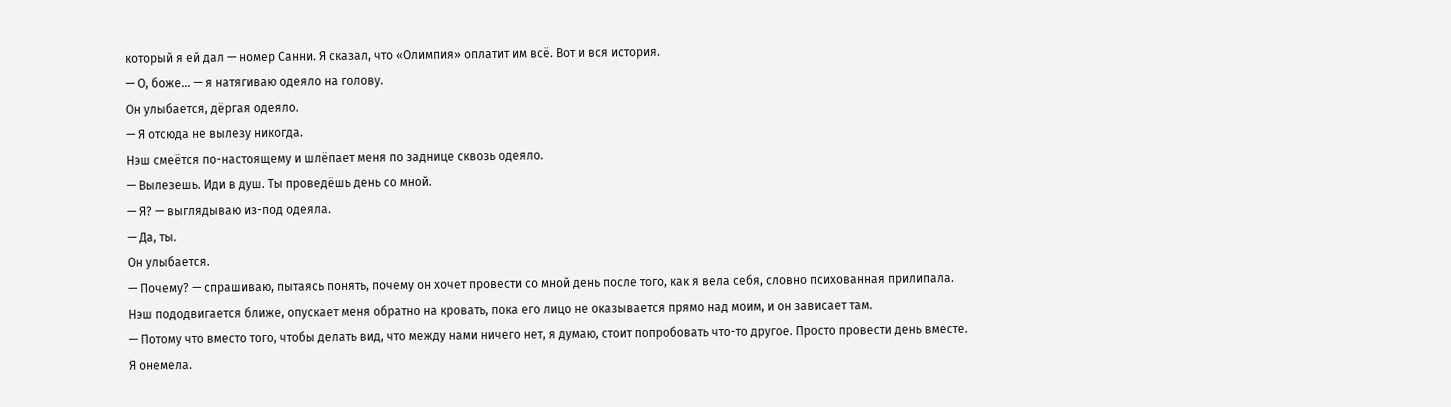который я ей дал — номер Санни. Я сказал, что «Олимпия» оплатит им всё. Вот и вся история.
— О, боже… — я натягиваю одеяло на голову.
Он улыбается, дёргая одеяло.
— Я отсюда не вылезу никогда.
Нэш смеётся по-настоящему и шлёпает меня по заднице сквозь одеяло.
— Вылезешь. Иди в душ. Ты проведёшь день со мной.
— Я? — выглядываю из-под одеяла.
— Да, ты.
Он улыбается.
— Почему? — спрашиваю, пытаясь понять, почему он хочет провести со мной день после того, как я вела себя, словно психованная прилипала.
Нэш пододвигается ближе, опускает меня обратно на кровать, пока его лицо не оказывается прямо над моим, и он зависает там.
— Потому что вместо того, чтобы делать вид, что между нами ничего нет, я думаю, стоит попробовать что-то другое. Просто провести день вместе.
Я онемела.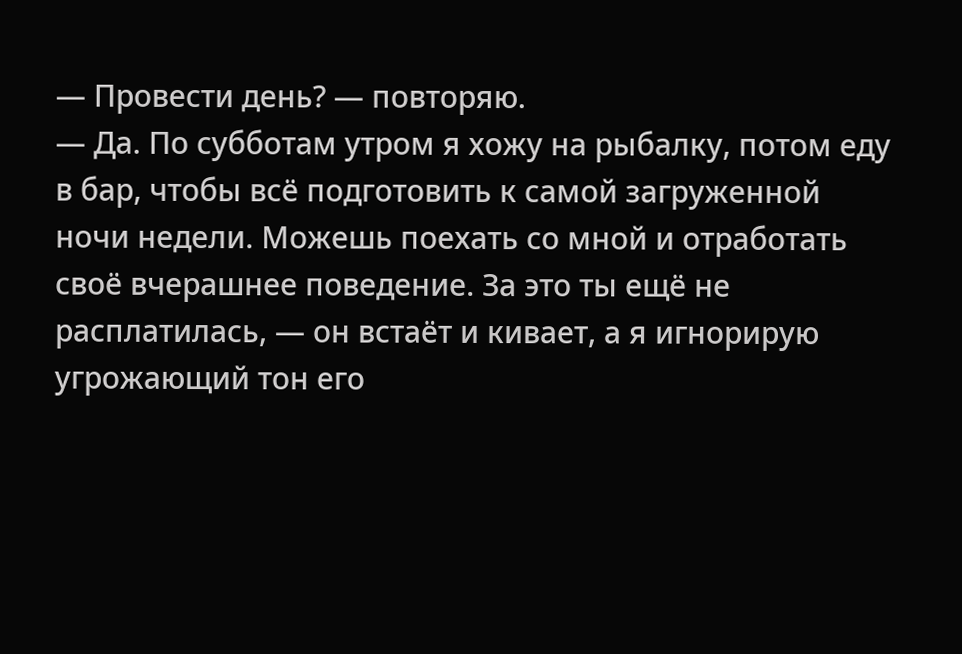— Провести день? — повторяю.
— Да. По субботам утром я хожу на рыбалку, потом еду в бар, чтобы всё подготовить к самой загруженной ночи недели. Можешь поехать со мной и отработать своё вчерашнее поведение. За это ты ещё не расплатилась, — он встаёт и кивает, а я игнорирую угрожающий тон его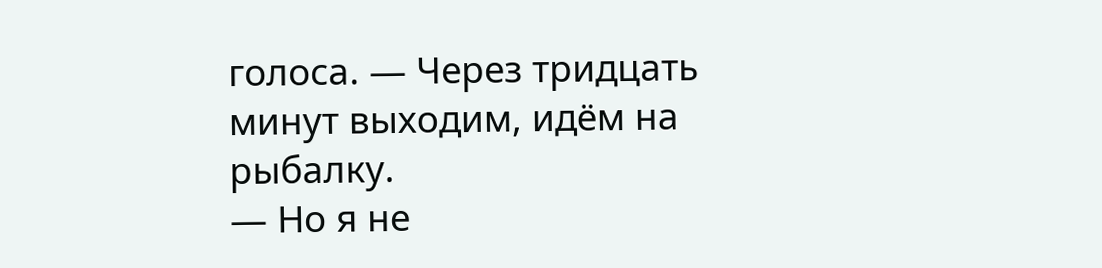голоса. — Через тридцать минут выходим, идём на рыбалку.
— Но я не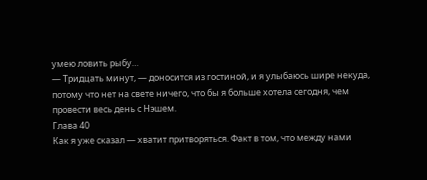умею ловить рыбу…
— Тридцать минут, — доносится из гостиной, и я улыбаюсь шире некуда, потому что нет на свете ничего, что бы я больше хотела сегодня, чем провести весь день с Нэшем.
Глава 40
Как я уже сказал — хватит притворяться. Факт в том, что между нами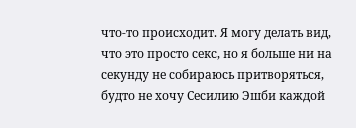что-то происходит. Я могу делать вид, что это просто секс, но я больше ни на секунду не собираюсь притворяться, будто не хочу Сесилию Эшби каждой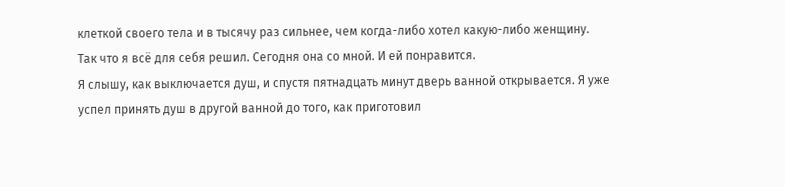клеткой своего тела и в тысячу раз сильнее, чем когда-либо хотел какую-либо женщину.
Так что я всё для себя решил. Сегодня она со мной. И ей понравится.
Я слышу, как выключается душ, и спустя пятнадцать минут дверь ванной открывается. Я уже успел принять душ в другой ванной до того, как приготовил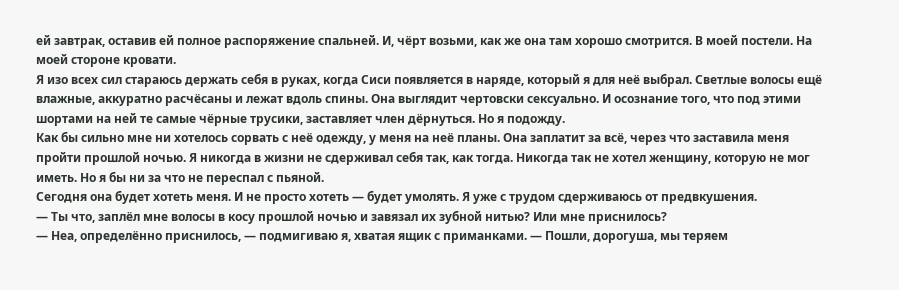ей завтрак, оставив ей полное распоряжение спальней. И, чёрт возьми, как же она там хорошо смотрится. В моей постели. На моей стороне кровати.
Я изо всех сил стараюсь держать себя в руках, когда Сиси появляется в наряде, который я для неё выбрал. Светлые волосы ещё влажные, аккуратно расчёсаны и лежат вдоль спины. Она выглядит чертовски сексуально. И осознание того, что под этими шортами на ней те самые чёрные трусики, заставляет член дёрнуться. Но я подожду.
Как бы сильно мне ни хотелось сорвать с неё одежду, у меня на неё планы. Она заплатит за всё, через что заставила меня пройти прошлой ночью. Я никогда в жизни не сдерживал себя так, как тогда. Никогда так не хотел женщину, которую не мог иметь. Но я бы ни за что не переспал с пьяной.
Сегодня она будет хотеть меня. И не просто хотеть — будет умолять. Я уже с трудом сдерживаюсь от предвкушения.
— Ты что, заплёл мне волосы в косу прошлой ночью и завязал их зубной нитью? Или мне приснилось?
— Неа, определённо приснилось, — подмигиваю я, хватая ящик с приманками. — Пошли, дорогуша, мы теряем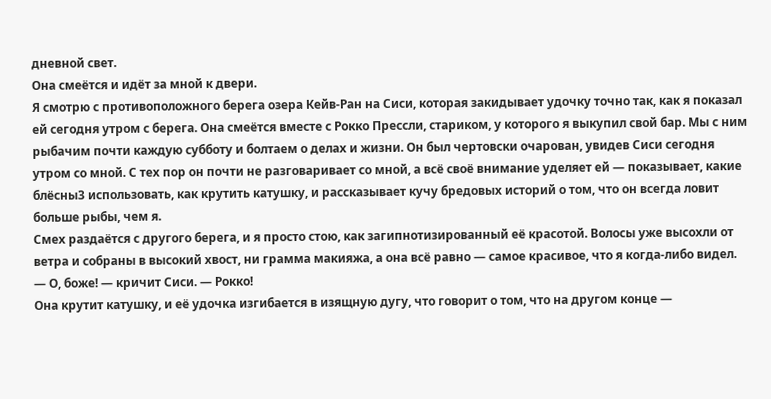дневной свет.
Она смеётся и идёт за мной к двери.
Я смотрю с противоположного берега озера Кейв-Ран на Сиси, которая закидывает удочку точно так, как я показал ей сегодня утром с берега. Она смеётся вместе с Рокко Прессли, стариком, у которого я выкупил свой бар. Мы с ним рыбачим почти каждую субботу и болтаем о делах и жизни. Он был чертовски очарован, увидев Сиси сегодня утром со мной. С тех пор он почти не разговаривает со мной, а всё своё внимание уделяет ей — показывает, какие блёсны3 использовать, как крутить катушку, и рассказывает кучу бредовых историй о том, что он всегда ловит больше рыбы, чем я.
Смех раздаётся с другого берега, и я просто стою, как загипнотизированный её красотой. Волосы уже высохли от ветра и собраны в высокий хвост, ни грамма макияжа, а она всё равно — самое красивое, что я когда-либо видел.
— О, боже! — кричит Сиси. — Рокко!
Она крутит катушку, и её удочка изгибается в изящную дугу, что говорит о том, что на другом конце —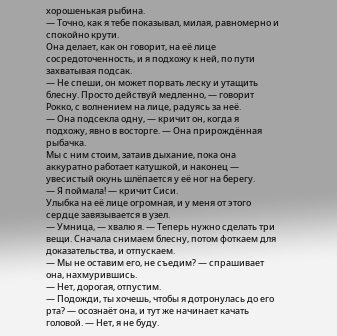хорошенькая рыбина.
— Точно, как я тебе показывал, милая, равномерно и спокойно крути.
Она делает, как он говорит, на её лице сосредоточенность, и я подхожу к ней, по пути захватывая подсак.
— Не спеши, он может порвать леску и утащить блесну. Просто действуй медленно, — говорит Рокко, с волнением на лице, радуясь за неё.
— Она подсекла одну, — кричит он, когда я подхожу, явно в восторге. — Она прирождённая рыбачка.
Мы с ним стоим, затаив дыхание, пока она аккуратно работает катушкой, и наконец — увесистый окунь шлёпается у её ног на берегу.
— Я поймала! — кричит Сиси.
Улыбка на её лице огромная, и у меня от этого сердце завязывается в узел.
— Умница, — хвалю я. — Теперь нужно сделать три вещи. Сначала снимаем блесну, потом фоткаем для доказательства, и отпускаем.
— Мы не оставим его, не съедим? — спрашивает она, нахмурившись.
— Нет, дорогая, отпустим.
— Подожди, ты хочешь, чтобы я дотронулась до его рта? — осознаёт она, и тут же начинает качать головой. — Нет, я не буду.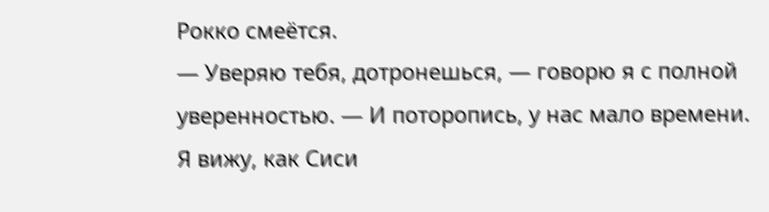Рокко смеётся.
— Уверяю тебя, дотронешься, — говорю я с полной уверенностью. — И поторопись, у нас мало времени.
Я вижу, как Сиси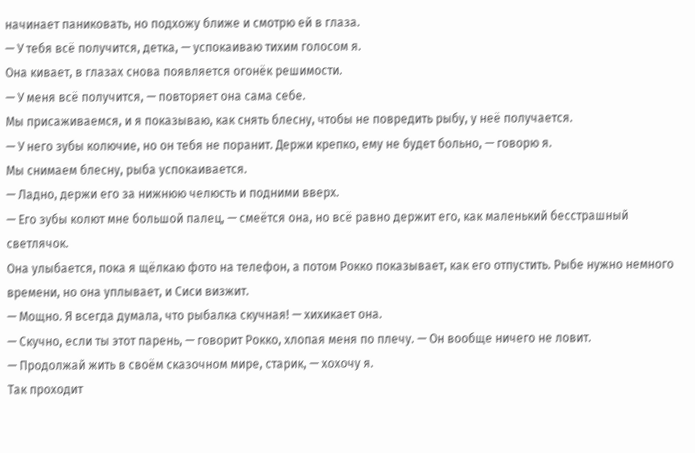начинает паниковать, но подхожу ближе и смотрю ей в глаза.
— У тебя всё получится, детка, — успокаиваю тихим голосом я.
Она кивает, в глазах снова появляется огонёк решимости.
— У меня всё получится, — повторяет она сама себе.
Мы присаживаемся, и я показываю, как снять блесну, чтобы не повредить рыбу, у неё получается.
— У него зубы колючие, но он тебя не поранит. Держи крепко, ему не будет больно, — говорю я.
Мы снимаем блесну, рыба успокаивается.
— Ладно, держи его за нижнюю челюсть и подними вверх.
— Его зубы колют мне большой палец, — смеётся она, но всё равно держит его, как маленький бесстрашный светлячок.
Она улыбается, пока я щёлкаю фото на телефон, а потом Рокко показывает, как его отпустить. Рыбе нужно немного времени, но она уплывает, и Сиси визжит.
— Мощно. Я всегда думала, что рыбалка скучная! — хихикает она.
— Скучно, если ты этот парень, — говорит Рокко, хлопая меня по плечу. — Он вообще ничего не ловит.
— Продолжай жить в своём сказочном мире, старик, — хохочу я.
Так проходит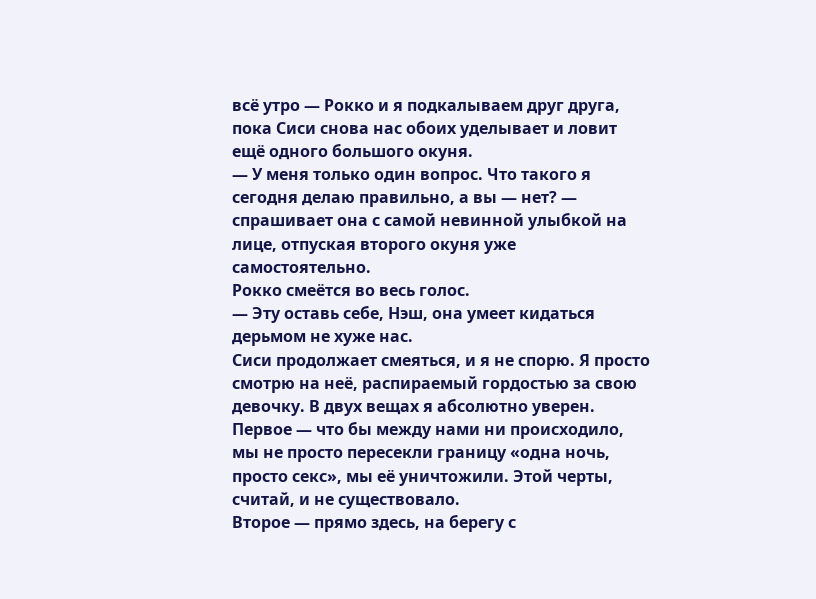всё утро — Рокко и я подкалываем друг друга, пока Сиси снова нас обоих уделывает и ловит ещё одного большого окуня.
— У меня только один вопрос. Что такого я сегодня делаю правильно, а вы — нет? — спрашивает она с самой невинной улыбкой на лице, отпуская второго окуня уже самостоятельно.
Рокко смеётся во весь голос.
— Эту оставь себе, Нэш, она умеет кидаться дерьмом не хуже нас.
Сиси продолжает смеяться, и я не спорю. Я просто смотрю на неё, распираемый гордостью за свою девочку. В двух вещах я абсолютно уверен. Первое — что бы между нами ни происходило, мы не просто пересекли границу «одна ночь, просто секс», мы её уничтожили. Этой черты, считай, и не существовало.
Второе — прямо здесь, на берегу с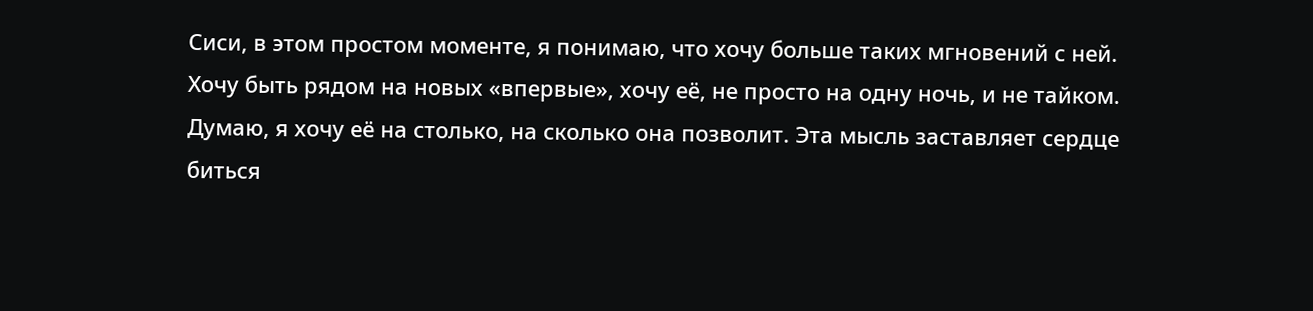Сиси, в этом простом моменте, я понимаю, что хочу больше таких мгновений с ней. Хочу быть рядом на новых «впервые», хочу её, не просто на одну ночь, и не тайком. Думаю, я хочу её на столько, на сколько она позволит. Эта мысль заставляет сердце биться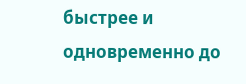быстрее и одновременно до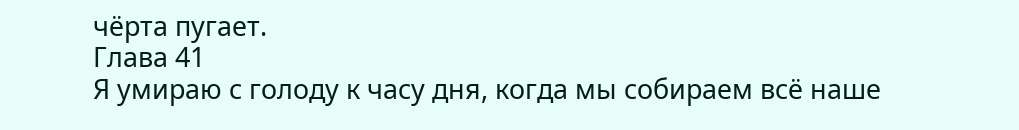чёрта пугает.
Глава 41
Я умираю с голоду к часу дня, когда мы собираем всё наше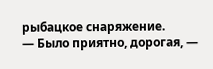рыбацкое снаряжение.
— Было приятно, дорогая, —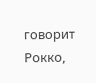говорит Рокко,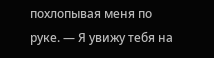похлопывая меня по руке. — Я увижу тебя на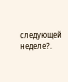следующей неделе?.